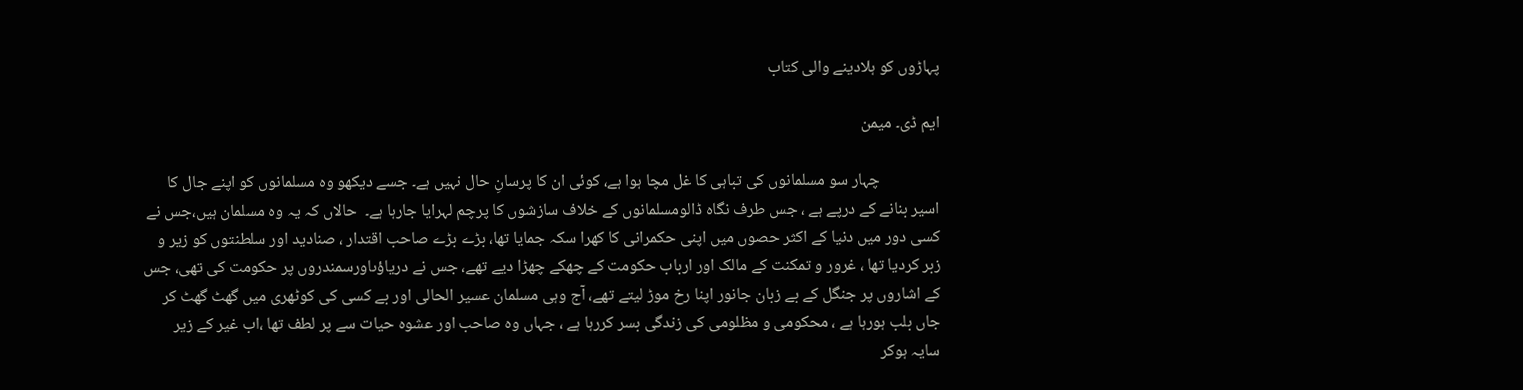پہاڑوں کو ہلادینے والی کتاب

ایم ڈی۔ میمن

                چہار سو مسلمانوں کی تباہی کا غل مچا ہوا ہے، کوئی ان کا پرسانِ حال نہیں ہے۔ جسے دیکھو وہ مسلمانوں کو اپنے جال کا اسیر بنانے کے درپے ہے ، جس طرف نگاہ ڈالومسلمانوں کے خلاف سازشوں کا پرچم لہرایا جارہا ہے۔  حالاں کہ یہ وہ مسلمان ہیں،جس نے کسی دور میں دنیا کے اکثر حصوں میں اپنی حکمرانی کا کھرا سکہ جمایا تھا، بڑے بڑے صاحب اقتدار ، صنادید اور سلطنتوں کو زیر و زبر کردیا تھا ، غرور و تمکنت کے مالک اور ارباب حکومت کے چھکے چھڑا دیے تھے، جس نے دریاؤںاورسمندروں پر حکومت کی تھی، جس کے اشاروں پر جنگل کے بے زبان جانور اپنا رخ موڑ لیتے تھے، آج وہی مسلمان عسیر الحالی اور بے کسی کی کوٹھری میں گھٹ گھٹ کر جاں بلب ہورہا ہے ، محکومی و مظلومی کی زندگی بسر کررہا ہے ، جہاں وہ صاحب اور عشوہ حیات سے پر لطف تھا ،اب غیر کے زیر سایہ ہوکر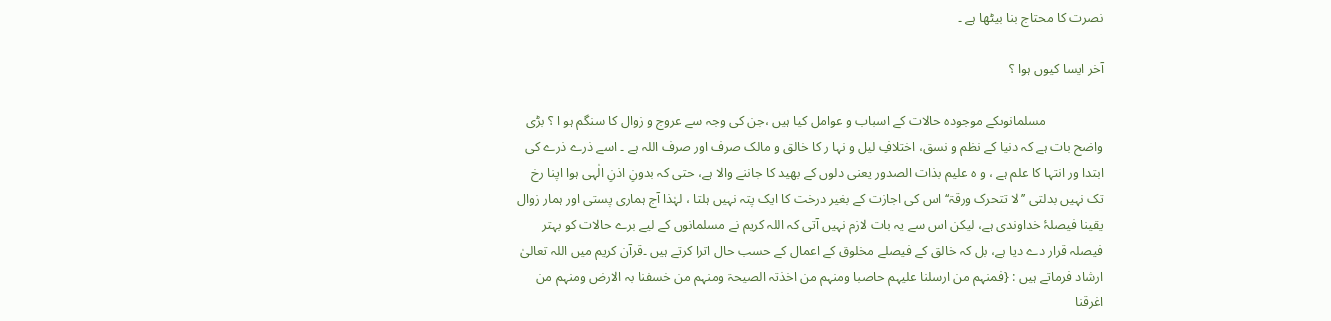نصرت کا محتاج بنا بیٹھا ہے ۔

آخر ایسا کیوں ہوا ؟

                 مسلمانوںکے موجودہ حالات کے اسباب و عوامل کیا ہیں ،جن کی وجہ سے عروج و زوال کا سنگم ہو ا ؟ بڑی واضح بات ہے کہ دنیا کے نظم و نسق، اختلافِ لیل و نہا ر کا خالق و مالک صرف اور صرف اللہ ہے ۔ اسے ذرے ذرے کی ابتدا ور انتہا کا علم ہے ، و ہ علیم بذات الصدور یعنی دلوں کے بھید کا جاننے والا ہے، حتی کہ بدونِ اذنِ الٰہی ہوا اپنا رخ تک نہیں بدلتی ’’لا تتحرک ورقۃ‘‘ اس کی اجازت کے بغیر درخت کا ایک پتہ نہیں ہلتا ، لہٰذا آج ہماری پستی اور ہمار زوال یقینا فیصلۂ خداوندی ہے، لیکن اس سے یہ بات لازم نہیں آتی کہ اللہ کریم نے مسلمانوں کے لیے برے حالات کو بہتر فیصلہ قرار دے دیا ہے، بل کہ خالق کے فیصلے مخلوق کے اعمال کے حسب حال اترا کرتے ہیں ۔قرآن کریم میں اللہ تعالیٰ ارشاد فرماتے ہیں : {فمنہم من ارسلنا علیہم حاصبا ومنہم من اخذتہ الصیحۃ ومنہم من خسفنا بہ الارض ومنہم من اغرقنا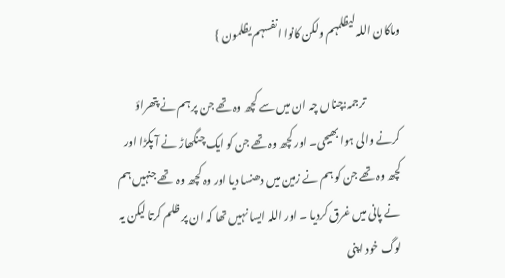وماکان اللہ لیظلمہم ولکن کانوا انفسہم یظلمون }

                ترجمہ:چناں چہ ان میں سے کچھ وہ تھے جن پر ہم نے پتھراؤ کرنے والی ہوا بھیجی۔ اور کچھ وہ تھے جن کو ایک چنگھاڑ نے آ پکڑا اور کچھ وہ تھے جن کو ہم نے زمین میں دھنسا دیا اور وہ کچھ وہ  تھے جنہیں ہم نے پانی میں غرق کردیا ۔ اور اللہ ایسا نہیں تھا کہ ان پر ظلم کرتا لیکن یہ لوگ خود اپنی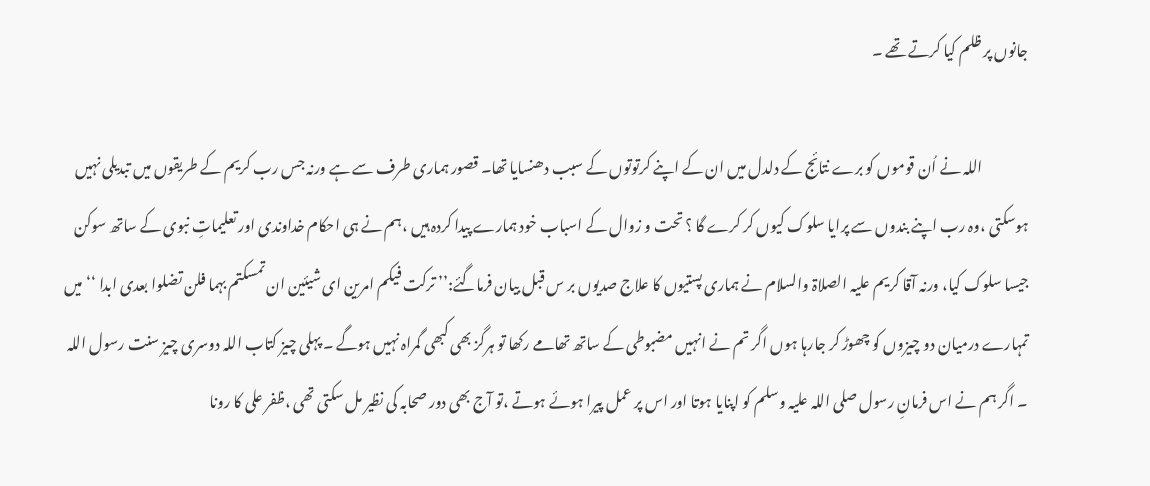جانوں پر ظلم کیا کرتے تھے ۔

                اللہ نے اُن قوموں کو برے نتائج کے دلدل میں ان کے اپنے کرتوتوں کے سبب دھنسایا تھا۔ قصور ہماری طرف سے ہے ورنہ جس رب کریم کے طریقوں میں تبدیلی نہیں ہوسکتی ،وہ رب اپنے بندوں سے پرایا سلوک کیوں کر کرے گا ؟ تحت و زوال کے اسباب خود ہمارے پیدا کردہ ہیں ،ہم نے ہی احکام خداوندی اور تعلیماتِ نبوی کے ساتھ سوکن جیسا سلوک کیا، ورنہ آقا کریم علیہ الصلاۃ والسلام نے ہماری پستیوں کا علاج صدیوں بر س قبل بیان فرماگئے:’’ ترکت فیکم امرین ای شیئین ان تمسکتم بہما فلن تضلوا بعدی ابدا ‘‘میں تمہارے درمیان دو چیزوں کو چھوڑ کر جارہا ہوں اگر تم نے انہیں مضبوطی کے ساتھ تھامے رکھا تو ہرگز بھی کبھی گمراہ نہیں ہوگے ۔ پہلی چیز کتاب اللہ دوسری چیز سنت رسول اللہ ۔ اگر ہم نے اس فرمانِ رسول صلی اللہ علیہ وسلم کو اپنایا ہوتا اور اس پر عمل پیرا ہوئے ہوتے ،تو آج بھی دور صحابہ کی نظیر مل سکتی تھی ،ظفر علی کا رونا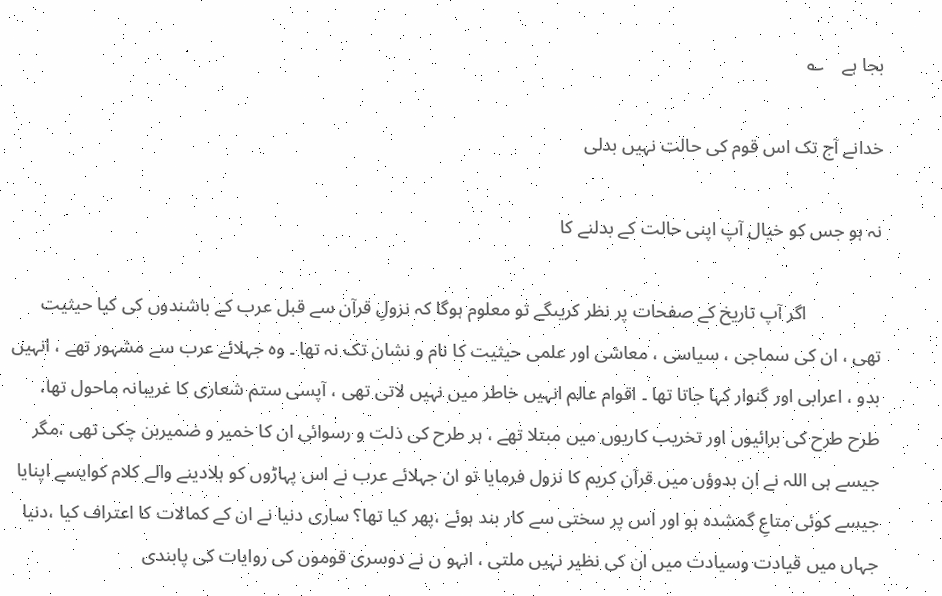بجا ہے    ؎

خدانے آج تک اس قوم کی حالت نہیں بدلی

نہ ہو جس کو خیال آپ اپنی حالت کے بدلنے کا

                اگر آپ تاریخ کے صفحات پر نظر کریںگے تو معلوم ہوگا کہ نزولِ قرآن سے قبل عرب کے باشندوں کی کیا حیثیت تھی ، ان کی سماجی ، سیاسی ، معاشی اور علمی حیثیت کا نام و نشان تک نہ تھا ۔ وہ جہلائے عرب سے مشہور تھے ، انہیں بدو ، اعرابی اور گنوار کہا جاتا تھا ۔ اقوام عالم انہیں خاطر میں نہیں لاتی تھی ، آپسی ستم شعاری کا غریبانہ ماحول تھا، طرح طرح کی برائیوں اور تخریب کاریوں میں مبتلا تھے ، ہر طرح کی ذلت و رسوائی ان کا خمیر و ضمیربن چکی تھی ،مگر جیسے ہی اللہ نے ان بدوؤں میں قرآن کریم کا نزول فرمایا تو ان جہلائے عرب نے اس پہاڑوں کو ہلادینے والے کلام کوایسے اپنایا جیسے کوئی متاعِ گمشدہ ہو اور اس پر سختی سے کار بند ہوئے ،پھر کیا تھا؟ ساری دنیا نے ان کے کمالات کا اعتراف کیا ،دنیا جہاں میں قیادت وسیادت میں ان کی نظیر نہیں ملتی ، انہو ں نے دوسری قوموں کی روایات کی پابندی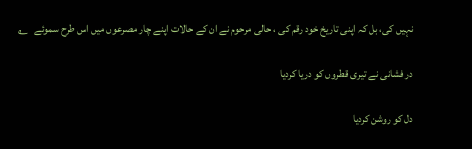نہیں کی، بل کہ اپنی تاریخ خود رقم کی ، حالی مرحوم نے ان کے حالات اپنے چار مصرعوں میں اس طرح سموئے   ؎

در فشانی نے تیری قطروں کو دریا کردیا

دل کو روشن کردیا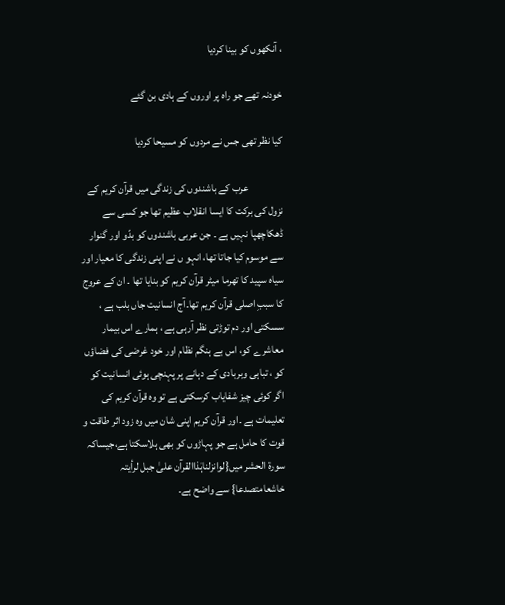، آنکھوں کو بینا کردیا

خودنہ تھے جو راہ پر اوروں کے ہادی بن گئے

کیا نظر تھی جس نے مردوں کو مسیحا کردیا

                عرب کے باشندوں کی زندگی میں قرآن کریم کے نزول کی برکت کا ایسا انقلاب عظیم تھا جو کسی سے ڈھکاچھپا نہیں ہے ۔ جن عربی باشندوں کو بدّو اور گنوار سے موسوم کیا جاتا تھا، انہو ں نے اپنی زندگی کا معیار اور سیاہ سپید کا تھرما میٹر قرآن کریم کو بنایا تھا ۔ ان کے عروج کا سببِ اصلی قرآن کریم تھا۔آج انسانیت جاں بلب ہے ، سسکتی اور دم توڑتی نظر آرہی ہے ، ہمارے اس بیمار معاشرے کو، اس بے ہنگم نظام اور خود غرضی کی فضاؤں کو ، تباہی وبربادی کے دہانے پر پہنچی ہوئی انسانیت کو اگر کوئی چیز شفایاب کرسکتی ہے تو وہ قرآن کریم کی تعلیمات ہے ۔اور قرآن کریم اپنی شان میں وہ زود اثر طاقت و قوت کا حامل ہے جو پہاڑوں کو بھی ہلاسکتا ہے،جیساکہ سورۃ الحشر میں{لوانزلناہٰذاالقرآن علیٰ جبل لرأیتہ خاشعامتصدعا} سے واضح ہے۔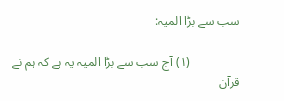سب سے بڑا المیہ:

                (۱) آج سب سے بڑا المیہ یہ ہے کہ ہم نے قرآن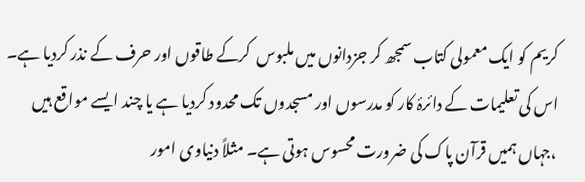کریم کو ایک معمولی کتاب سمجھ کر جزدانوں میں ملبوس  کرکے طاقوں اور حرف کے نذر کردیا ہے۔ اس کی تعلیمات کے دائرۂ کار کو مدرسوں اور مسجدوں تک محدود کردیا ہے یا چند ایسے مواقع ہیں ،جہاں ہمیں قرآن پاک کی ضرورت محسوس ہوتی ہے۔ مثلاً دنیاوی امور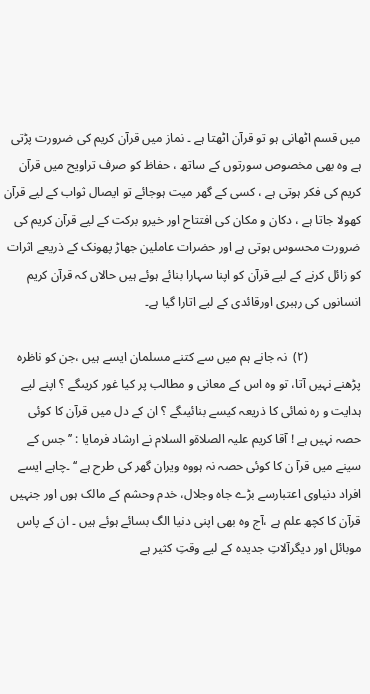میں قسم اٹھانی ہو تو قرآن اٹھتا ہے ۔ نماز میں قرآن کریم کی ضرورت پڑتی ہے وہ بھی مخصوص سورتوں کے ساتھ ، حفاظ کو صرف تراویح میں قرآن کریم کی فکر ہوتی ہے ، کسی کے گھر میت ہوجائے تو ایصال ثواب کے لیے قرآن کھولا جاتا ہے ، دکان و مکان کی افتتاح اور خیرو برکت کے لیے قرآن کریم کی ضرورت محسوس ہوتی ہے اور حضرات عاملین جھاڑ پھونک کے ذریعے اثرات کو زائل کرنے کے لیے قرآن کو اپنا سہارا بنائے ہوئے ہیں حالاں کہ قرآن کریم انسانوں کی رہبری اورقائدی کے لیے اتارا گیا ہے۔

                 (۲)  نہ جانے ہم میں سے کتنے مسلمان ایسے ہیں ،جن کو ناظرہ پڑھنے نہیں آتا، تو وہ اس کے معانی و مطالب پر کیا غور کریںگے ؟ اپنے لیے ہدایت و رہ نمائی کا ذریعہ کیسے بنائیںگے ؟ ان کے دل میں قرآن کا کوئی حصہ نہیں ہے ! آقا کریم علیہ الصلاۃو السلام نے ارشاد فرمایا : ’’ جس کے سینے میں قرآ ن کا کوئی حصہ نہ ہووہ ویران گھر کی طرح ہے ‘‘ ۔چاہے ایسے افراد دنیاوی اعتبارسے بڑے جاہ وجلال، خدم وحشم کے مالک ہوں اور جنہیں قرآن کا کچھ علم ہے ،آج وہ بھی اپنی دنیا الگ بسائے ہوئے ہیں ۔ ان کے پاس موبائل اور دیگرآلاتِ جدیدہ کے لیے وقتِ کثیر ہے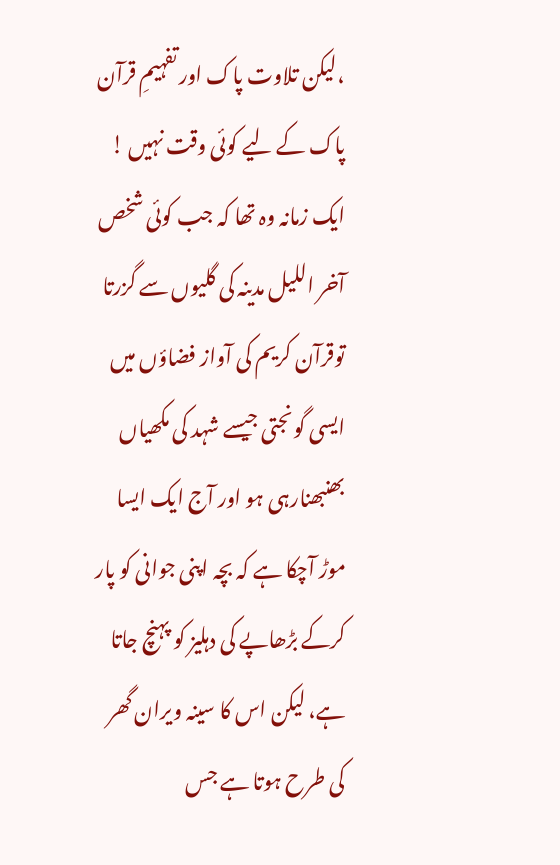،لیکن تلاوت پاک اور تفہیمِ قرآن پاک کے لیے کوئی وقت نہیں ! ایک زمانہ وہ تھا کہ جب کوئی شخص آخر اللیل مدینہ کی گلیوں سے گزرتا توقرآن کریم کی آواز فضاؤں میں ایسی گونجتی جیسے شہد کی مکھیاں بھنبھنارہی ہو اور آج ایک ایسا موڑ آچکا ہے کہ بچہ اپنی جوانی کو پار کرکے بڑھاپے کی دہلیز کو پہنچ جاتا ہے، لیکن اس کا سینہ ویران گھر کی طرح ہوتا ہے جس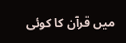میں قرآن کا کوئی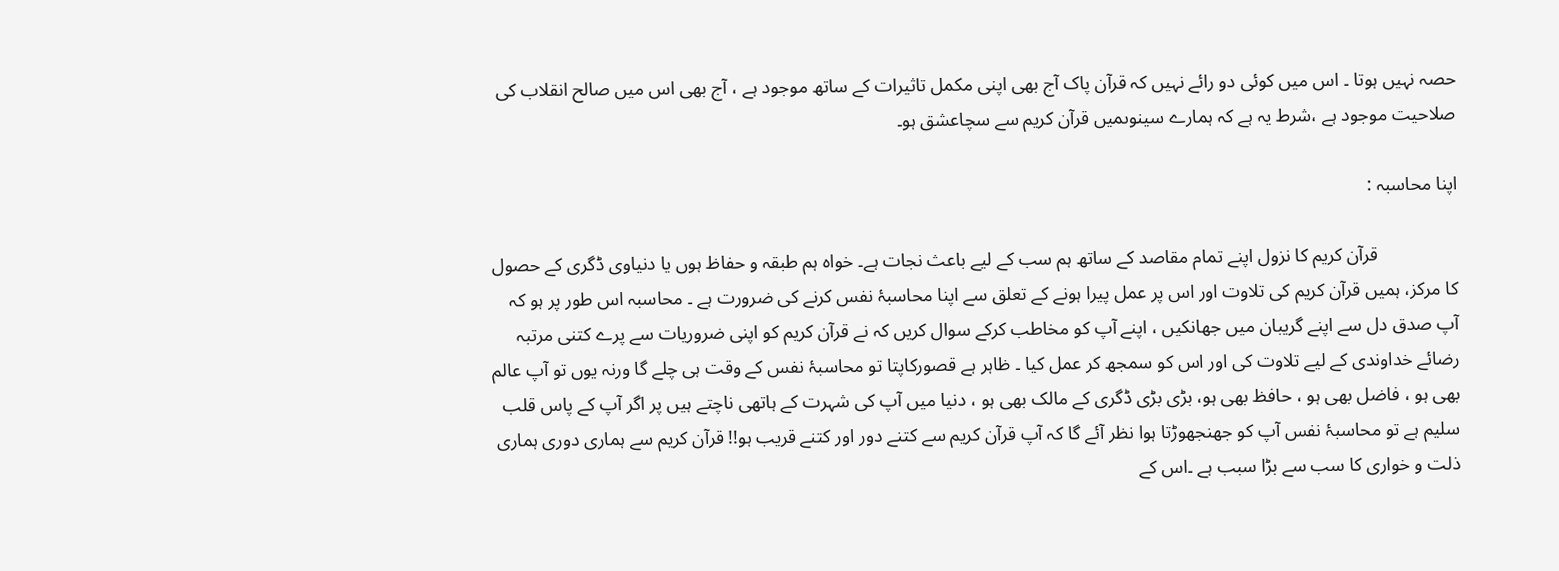حصہ نہیں ہوتا ۔ اس میں کوئی دو رائے نہیں کہ قرآن پاک آج بھی اپنی مکمل تاثیرات کے ساتھ موجود ہے ، آج بھی اس میں صالح انقلاب کی صلاحیت موجود ہے ،شرط یہ ہے کہ ہمارے سینوںمیں قرآن کریم سے سچاعشق ہو۔

اپنا محاسبہ :

                 قرآن کریم کا نزول اپنے تمام مقاصد کے ساتھ ہم سب کے لیے باعث نجات ہے۔ خواہ ہم طبقہ و حفاظ ہوں یا دنیاوی ڈگری کے حصول کا مرکز، ہمیں قرآن کریم کی تلاوت اور اس پر عمل پیرا ہونے کے تعلق سے اپنا محاسبۂ نفس کرنے کی ضرورت ہے ۔ محاسبہ اس طور پر ہو کہ آپ صدق دل سے اپنے گریبان میں جھانکیں ، اپنے آپ کو مخاطب کرکے سوال کریں کہ نے قرآن کریم کو اپنی ضروریات سے پرے کتنی مرتبہ رضائے خداوندی کے لیے تلاوت کی اور اس کو سمجھ کر عمل کیا ۔ ظاہر ہے قصورکاپتا تو محاسبۂ نفس کے وقت ہی چلے گا ورنہ یوں تو آپ عالم بھی ہو ، فاضل بھی ہو ، حافظ بھی ہو، بڑی بڑی ڈگری کے مالک بھی ہو ، دنیا میں آپ کی شہرت کے ہاتھی ناچتے ہیں پر اگر آپ کے پاس قلب سلیم ہے تو محاسبۂ نفس آپ کو جھنجھوڑتا ہوا نظر آئے گا کہ آپ قرآن کریم سے کتنے دور اور کتنے قریب ہو!! قرآن کریم سے ہماری دوری ہماری ذلت و خواری کا سب سے بڑا سبب ہے ۔اس کے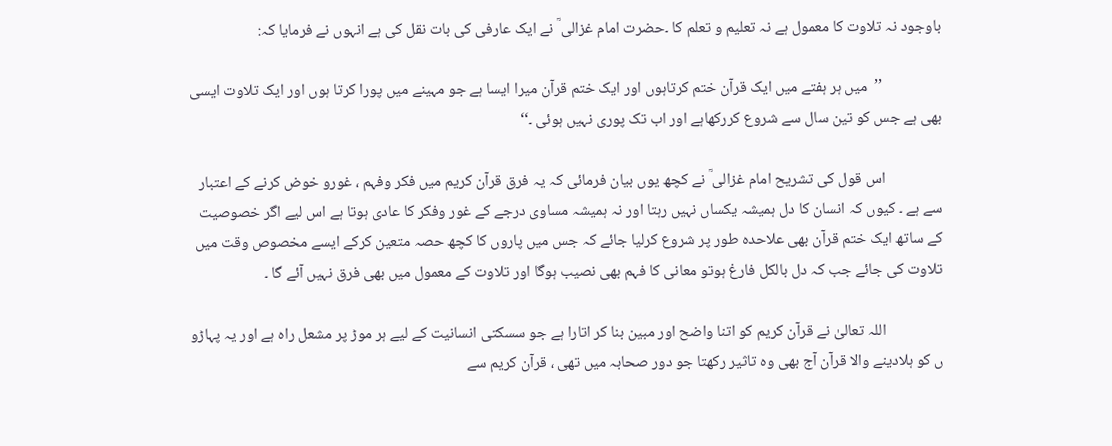باوجود نہ تلاوت کا معمول ہے نہ تعلیم و تعلم کا ۔حضرت امام غزالی ؒ نے ایک عارفی کی بات نقل کی ہے انہوں نے فرمایا کہ:

                 ’’  میں ہر ہفتے میں ایک قرآن ختم کرتاہوں اور ایک ختم قرآن میرا ایسا ہے جو مہینے میں پورا کرتا ہوں اور ایک تلاوت ایسی بھی ہے جس کو تین سال سے شروع کررکھاہے اور اب تک پوری نہیں ہوئی ۔‘‘

                اس قول کی تشریح امام غزالی ؒ نے کچھ یوں بیان فرمائی کہ یہ فرق قرآن کریم میں فکر وفہم ، غورو خوض کرنے کے اعتبار سے ہے ۔ کیوں کہ انسان کا دل ہمیشہ یکساں نہیں رہتا اور نہ ہمیشہ مساوی درجے کے غور وفکر کا عادی ہوتا ہے اس لیے اگر خصوصیت کے ساتھ ایک ختم قرآن بھی علاحدہ طور پر شروع کرلیا جائے کہ جس میں پاروں کا کچھ حصہ متعین کرکے ایسے مخصوص وقت میں تلاوت کی جائے جب کہ دل بالکل فارغ ہوتو معانی کا فہم بھی نصیب ہوگا اور تلاوت کے معمول میں بھی فرق نہیں آئے گا ۔

                اللہ تعالیٰ نے قرآن کریم کو اتنا واضح اور مبین بنا کر اتارا ہے جو سسکتی انسانیت کے لیے ہر موڑ پر مشعل راہ ہے اور یہ پہاڑو ں کو ہلادینے والا قرآن آج بھی وہ تاثیر رکھتا جو دور صحابہ میں تھی ، قرآن کریم سے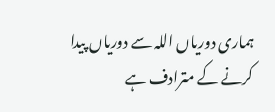ہماری دوریاں اللہ سے دوریاں پیدا کرنے کے مترادف ہے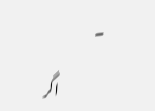۔

                اگر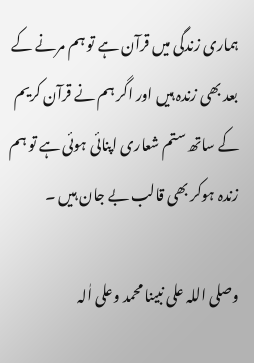ہماری زندگی میں قرآن ہے تو ہم مرنے کے بعد بھی زندہ ہیں اور اگر ہم نے قرآن کریم کے ساتھ ستم شعاری اپنائی ہوئی ہے تو ہم زندہ ہوکر بھی قالب بے جان ہیں ۔

وصلی اللہ علی نبینا محمد وعلی اٰلہ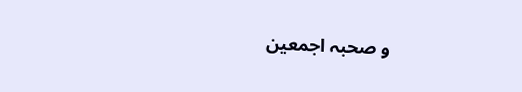و صحبہ اجمعین